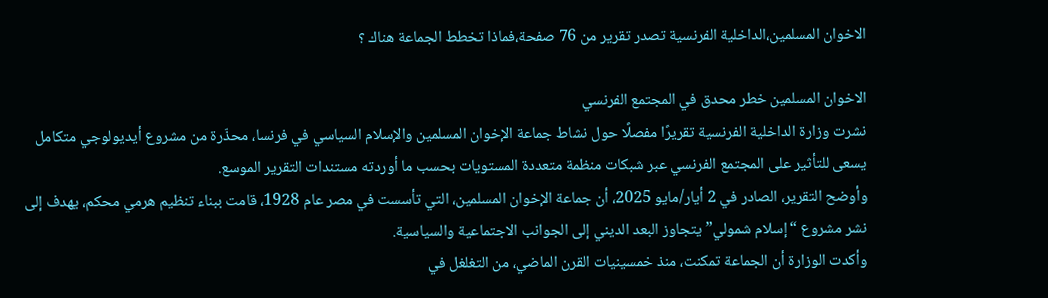الاخوان المسلمين،الداخلية الفرنسية تصدر تقرير من 76 صفحة،فماذا تخطط الجماعة هناك ؟

الاخوان المسلمين خطر محدق في المجتمع الفرنسي
نشرت وزارة الداخلية الفرنسية تقريرًا مفصلًا حول نشاط جماعة الإخوان المسلمين والإسلام السياسي في فرنسا، محذّرة من مشروع أيديولوجي متكامل يسعى للتأثير على المجتمع الفرنسي عبر شبكات منظمة متعددة المستويات بحسب ما أوردته مستندات التقرير الموسع.
وأوضح التقرير، الصادر في 2 أيار/مايو 2025، أن جماعة الإخوان المسلمين، التي تأسست في مصر عام 1928، قامت ببناء تنظيم هرمي محكم، يهدف إلى نشر مشروع “إسلام شمولي” يتجاوز البعد الديني إلى الجوانب الاجتماعية والسياسية.
وأكدت الوزارة أن الجماعة تمكنت، منذ خمسينيات القرن الماضي، من التغلغل في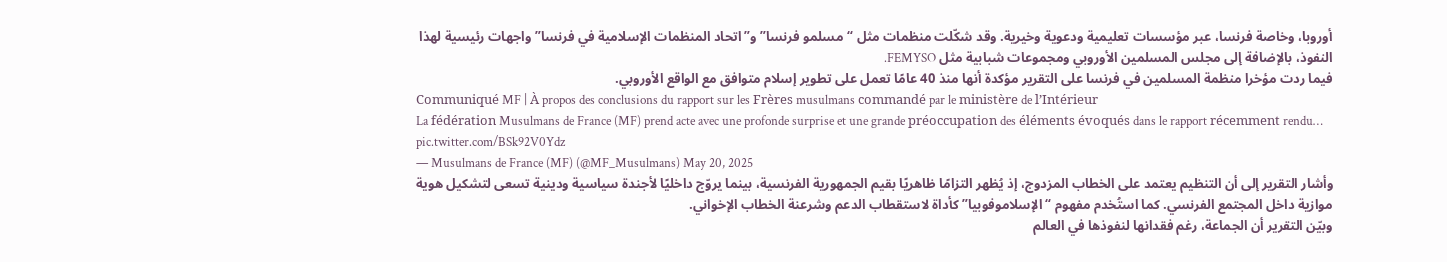أوروبا، وخاصة فرنسا، عبر مؤسسات تعليمية ودعوية وخيرية. وقد شكّلت منظمات مثل “مسلمو فرنسا” و”اتحاد المنظمات الإسلامية في فرنسا” واجهات رئيسية لهذا النفوذ، بالإضافة إلى مجلس المسلمين الأوروبي ومجموعات شبابية مثل FEMYSO.
فيما ردت مؤخرا منظمة المسلمين في فرنسا على التقرير مؤكدة أنها منذ 40 عامًا تعمل على تطوير إسلام متوافق مع الواقع الأوروبي.
Communiqué MF | À propos des conclusions du rapport sur les Frères musulmans commandé par le ministère de l’Intérieur
La fédération Musulmans de France (MF) prend acte avec une profonde surprise et une grande préoccupation des éléments évoqués dans le rapport récemment rendu… pic.twitter.com/BSk92V0Ydz
— Musulmans de France (MF) (@MF_Musulmans) May 20, 2025
وأشار التقرير إلى أن التنظيم يعتمد على الخطاب المزدوج، إذ يُظهر التزامًا ظاهريًا بقيم الجمهورية الفرنسية، بينما يروّج داخليًا لأجندة سياسية ودينية تسعى لتشكيل هوية موازية داخل المجتمع الفرنسي. كما استُخدم مفهوم “الإسلاموفوبيا” كأداة لاستقطاب الدعم وشرعنة الخطاب الإخواني.
وبيّن التقرير أن الجماعة، رغم فقدانها لنفوذها في العالم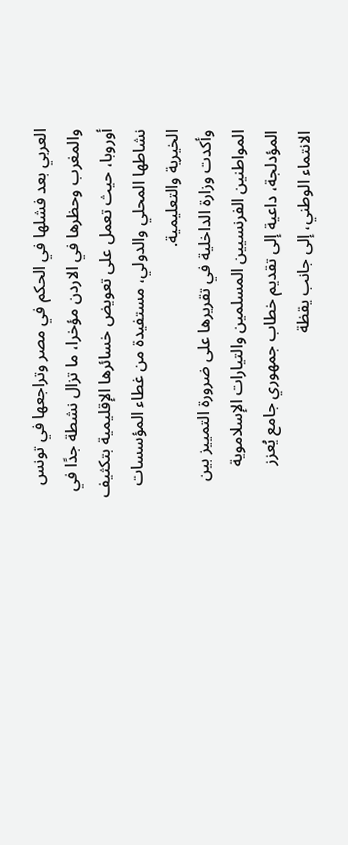العربي بعد فشلها في الحكم في مصر وتراجعها في تونس والمغرب وحظرها في الاردن مؤخرا، ما تزال نشطة جدًا في أوروبا، حيث تعمل على تعويض خسائرها الإقليمية بتكثيف نشاطها المحلي والدولي، مستفيدة من غطاء المؤسسات الخيرية والتعليمية.
وأكدت وزارة الداخلية في تقريرها على ضرورة التمييز بين المواطنين الفرنسيين المسلمين والتيارات الإسلاموية المؤدلجة، داعية إلى تقديم خطاب جمهوري جامع يُعزز الانتماء الوطني، إلى جانب يقظة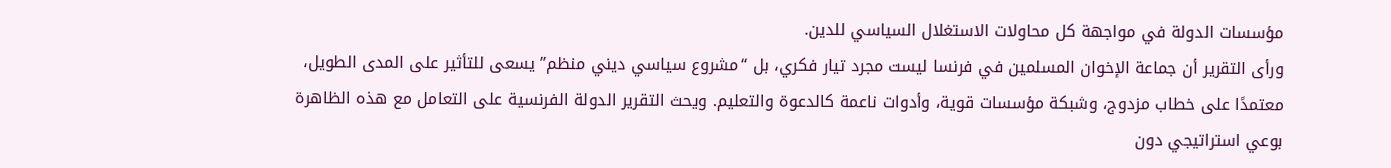مؤسسات الدولة في مواجهة كل محاولات الاستغلال السياسي للدين.
ورأى التقرير أن جماعة الإخوان المسلمين في فرنسا ليست مجرد تيار فكري، بل “مشروع سياسي ديني منظم” يسعى للتأثير على المدى الطويل، معتمدًا على خطاب مزدوج، وشبكة مؤسسات قوية، وأدوات ناعمة كالدعوة والتعليم. ويحث التقرير الدولة الفرنسية على التعامل مع هذه الظاهرة بوعي استراتيجي دون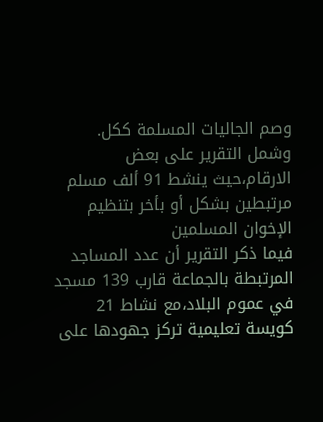وصم الجاليات المسلمة ككل.
وشمل التقرير على بعض الارقام،حيث ينشط 91 ألف مسلم مرتبطين بشكل أو بأخر بتنظيم الإخوان المسلمين
فيما ذكر التقرير أن عدد المساجد المرتبطة بالجماعة قارب 139 مسجد في عموم البلاد،مع نشاط 21 كويسة تعليمية تركز جهودها على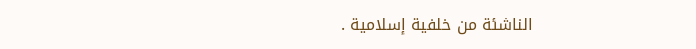الناشئة من خلفية إسلامية .